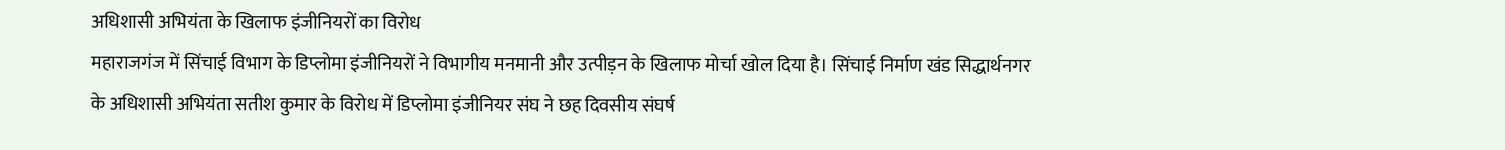अधिशासी अभियंता के खिलाफ इंजीनियरों का विरोध
महाराजगंज में सिंचाई विभाग के डिप्लोमा इंजीनियरों ने विभागीय मनमानी और उत्पीड़न के खिलाफ मोर्चा खोल दिया है। सिंचाई निर्माण खंड सिद्धार्थनगर के अधिशासी अभियंता सतीश कुमार के विरोध में डिप्लोमा इंजीनियर संघ ने छह दिवसीय संघर्ष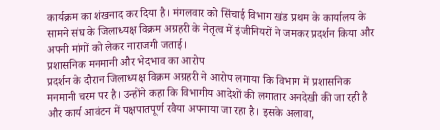कार्यक्रम का शंखनाद कर दिया है। मंगलवार को सिंचाई विभाग खंड प्रथम के कार्यालय के सामने संघ के जिलाध्यक्ष विक्रम अग्रहरी के नेतृत्व में इंजीनियरों ने जमकर प्रदर्शन किया और अपनी मांगों को लेकर नाराजगी जताई।
प्रशासनिक मनमानी और भेदभाव का आरोप
प्रदर्शन के दौरान जिलाध्यक्ष विक्रम अग्रहरी ने आरोप लगाया कि विभाग में प्रशासनिक मनमानी चरम पर है। उन्होंने कहा कि विभागीय आदेशों की लगातार अनदेखी की जा रही है और कार्य आवंटन में पक्षपातपूर्ण रवैया अपनाया जा रहा है। इसके अलावा,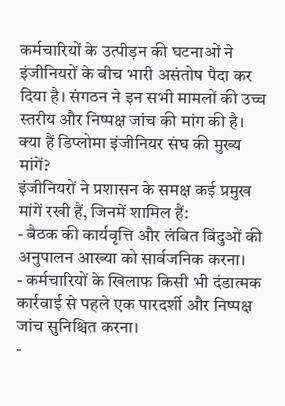कर्मचारियों के उत्पीड़न की घटनाओं ने इंजीनियरों के बीच भारी असंतोष पैदा कर दिया है। संगठन ने इन सभी मामलों की उच्च स्तरीय और निष्पक्ष जांच की मांग की है।
क्या हैं डिप्लोमा इंजीनियर संघ की मुख्य मांगें?
इंजीनियरों ने प्रशासन के समक्ष कई प्रमुख मांगें रखी हैं, जिनमें शामिल हैं:
- बैठक की कार्यवृत्ति और लंबित बिंदुओं की अनुपालन आख्या को सार्वजनिक करना।
- कर्मचारियों के खिलाफ किसी भी दंडात्मक कार्रवाई से पहले एक पारदर्शी और निष्पक्ष जांच सुनिश्चित करना।
-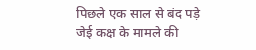पिछले एक साल से बंद पड़े जेई कक्ष के मामले की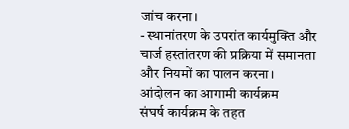जांच करना।
- स्थानांतरण के उपरांत कार्यमुक्ति और चार्ज हस्तांतरण की प्रक्रिया में समानता और नियमों का पालन करना।
आंदोलन का आगामी कार्यक्रम
संघर्ष कार्यक्रम के तहत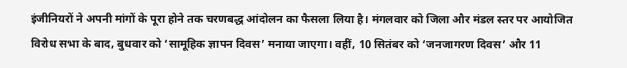इंजीनियरों ने अपनी मांगों के पूरा होने तक चरणबद्ध आंदोलन का फैसला लिया है। मंगलवार को जिला और मंडल स्तर पर आयोजित विरोध सभा के बाद, बुधवार को ‘सामूहिक ज्ञापन दिवस’ मनाया जाएगा। वहीं, 10 सितंबर को ‘जनजागरण दिवस’ और 11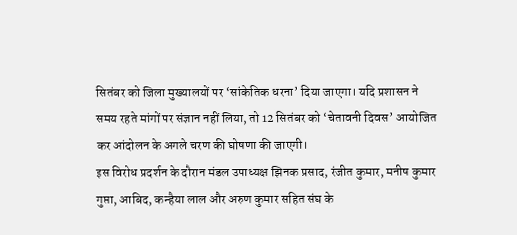सितंबर को जिला मुख्यालयों पर ‘सांकेतिक धरना’ दिया जाएगा। यदि प्रशासन ने समय रहते मांगों पर संज्ञान नहीं लिया, तो 12 सितंबर को ‘चेतावनी दिवस’ आयोजित कर आंदोलन के अगले चरण की घोषणा की जाएगी।
इस विरोध प्रदर्शन के दौरान मंडल उपाध्यक्ष झिनक प्रसाद, रंजीत कुमार, मनीष कुमार गुप्ता, आबिद, कन्हैया लाल और अरुण कुमार सहित संघ के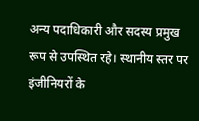अन्य पदाधिकारी और सदस्य प्रमुख रूप से उपस्थित रहे। स्थानीय स्तर पर इंजीनियरों के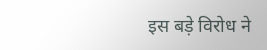इस बड़े विरोध ने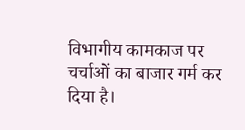विभागीय कामकाज पर चर्चाओं का बाजार गर्म कर दिया है।